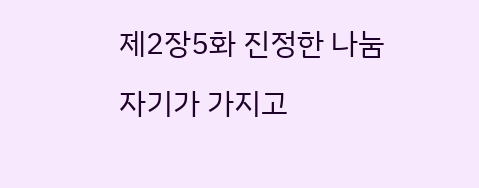제2장5화 진정한 나눔
자기가 가지고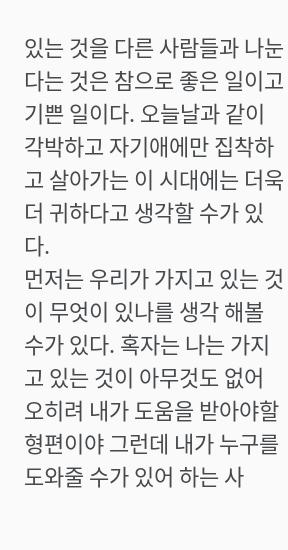있는 것을 다른 사람들과 나눈다는 것은 참으로 좋은 일이고 기쁜 일이다. 오늘날과 같이 각박하고 자기애에만 집착하고 살아가는 이 시대에는 더욱더 귀하다고 생각할 수가 있다.
먼저는 우리가 가지고 있는 것이 무엇이 있나를 생각 해볼 수가 있다. 혹자는 나는 가지고 있는 것이 아무것도 없어 오히려 내가 도움을 받아야할 형편이야 그런데 내가 누구를 도와줄 수가 있어 하는 사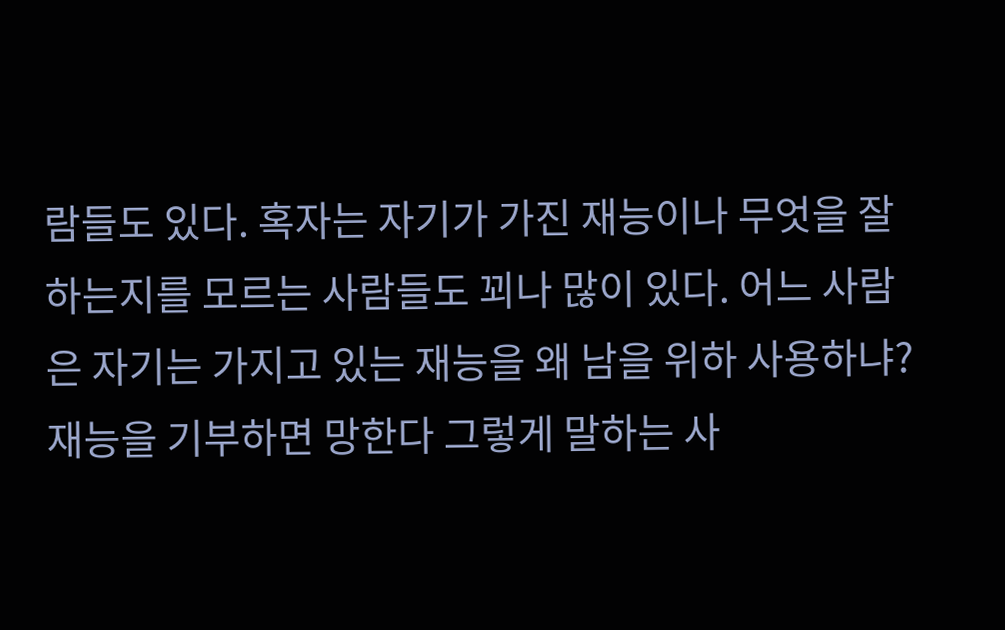람들도 있다. 혹자는 자기가 가진 재능이나 무엇을 잘하는지를 모르는 사람들도 꾀나 많이 있다. 어느 사람은 자기는 가지고 있는 재능을 왜 남을 위하 사용하냐? 재능을 기부하면 망한다 그렇게 말하는 사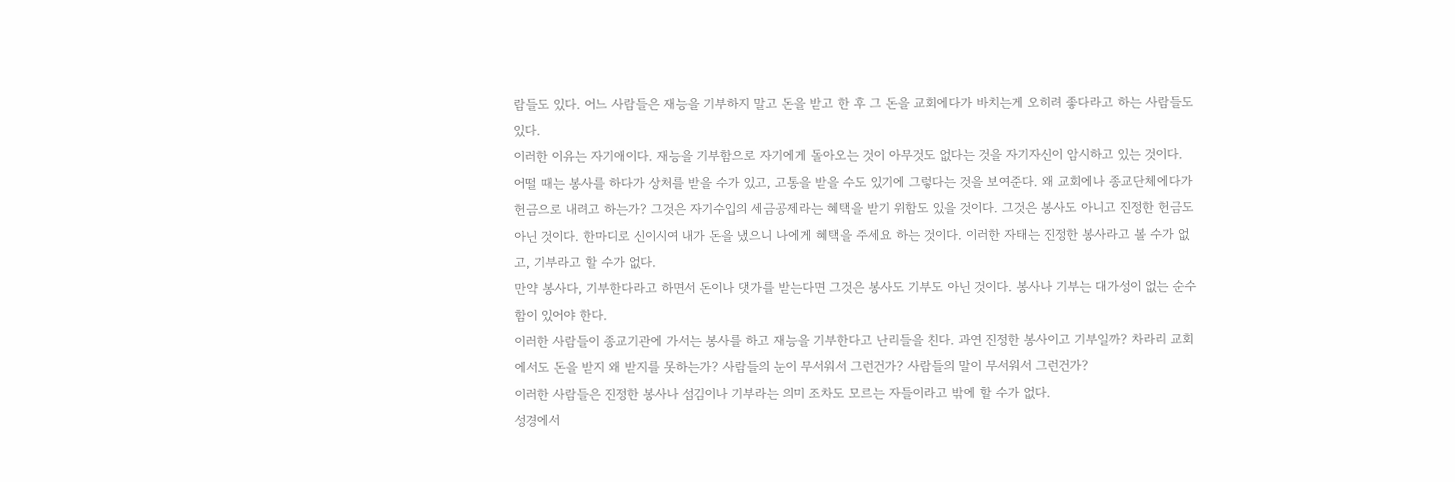람들도 있다. 어느 사람들은 재능을 기부하지 말고 돈을 받고 한 후 그 돈을 교회에다가 바치는게 오히려 좋다라고 하는 사람들도 있다.
이러한 이유는 자기애이다. 재능을 기부함으로 자기에게 돌아오는 것이 아무것도 없다는 것을 자기자신이 암시하고 있는 것이다.
어떨 때는 봉사를 하다가 상처를 받을 수가 있고, 고통을 받을 수도 있기에 그렇다는 것을 보여준다. 왜 교회에나 종교단체에다가 헌금으로 내려고 하는가? 그것은 자기수입의 세금공제라는 혜택을 받기 위함도 있을 것이다. 그것은 봉사도 아니고 진정한 헌금도 아닌 것이다. 한마디로 신이시여 내가 돈을 냈으니 나에게 혜택을 주세요 하는 것이다. 이러한 자태는 진정한 봉사라고 볼 수가 없고, 기부라고 할 수가 없다.
만약 봉사다, 기부한다라고 하면서 돈이나 댓가를 받는다면 그것은 봉사도 기부도 아닌 것이다. 봉사나 기부는 대가성이 없는 순수함이 있어야 한다.
이러한 사람들이 종교기관에 가서는 봉사를 하고 재능을 기부한다고 난리들을 친다. 과연 진정한 봉사이고 기부일까? 차라리 교회에서도 돈을 받지 왜 받지를 못하는가? 사람들의 눈이 무서워서 그런건가? 사람들의 말이 무서워서 그런건가?
이러한 사람들은 진정한 봉사나 섬김이나 기부라는 의미 조차도 모르는 자들이라고 밖에 할 수가 없다.
성경에서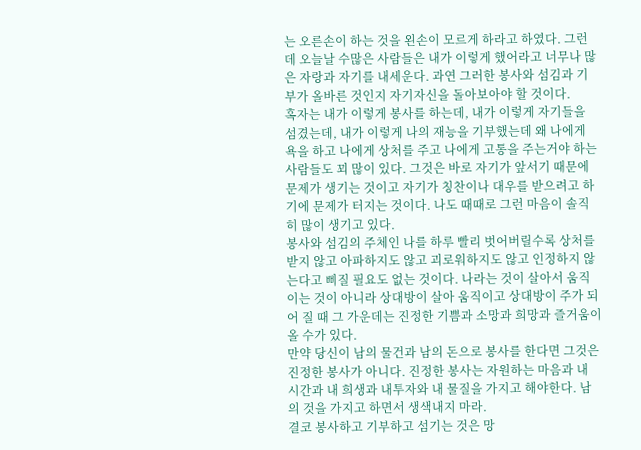는 오른손이 하는 것을 왼손이 모르게 하라고 하였다. 그런데 오늘날 수많은 사람들은 내가 이렇게 했어라고 너무나 많은 자랑과 자기를 내세운다. 과연 그러한 봉사와 섬김과 기부가 올바른 것인지 자기자신을 돌아보아야 할 것이다.
혹자는 내가 이렇게 봉사를 하는데, 내가 이렇게 자기들을 섬겼는데, 내가 이렇게 나의 재능을 기부했는데 왜 나에게 욕을 하고 나에게 상처를 주고 나에게 고통을 주는거야 하는 사람들도 꾀 많이 있다. 그것은 바로 자기가 앞서기 때문에 문제가 생기는 것이고 자기가 칭찬이나 대우를 받으려고 하기에 문제가 터지는 것이다. 나도 때때로 그런 마음이 솔직히 많이 생기고 있다.
봉사와 섬김의 주체인 나를 하루 빨리 벗어버릴수록 상처를 받지 않고 아파하지도 않고 괴로워하지도 않고 인정하지 않는다고 삐질 필요도 없는 것이다. 나라는 것이 살아서 움직이는 것이 아니라 상대방이 살아 움직이고 상대방이 주가 되어 질 때 그 가운데는 진정한 기쁨과 소망과 희망과 즐거움이 올 수가 있다.
만약 당신이 남의 물건과 남의 돈으로 봉사를 한다면 그것은 진정한 봉사가 아니다. 진정한 봉사는 자원하는 마음과 내 시간과 내 희생과 내투자와 내 물질을 가지고 해야한다. 남의 것을 가지고 하면서 생색내지 마라.
결코 봉사하고 기부하고 섬기는 것은 망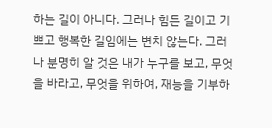하는 길이 아니다. 그러나 힘든 길이고 기쁘고 행복한 길임에는 변치 않는다. 그러나 분명히 알 것은 내가 누구를 보고, 무엇을 바라고, 무엇을 위하여, 재능을 기부하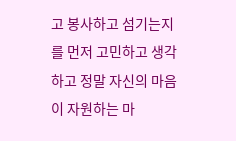고 봉사하고 섬기는지를 먼저 고민하고 생각하고 정말 자신의 마음이 자원하는 마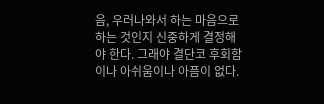음, 우러나와서 하는 마음으로 하는 것인지 신중하게 결정해야 한다. 그래야 결단코 후회함이나 아쉬움이나 아픔이 없다.